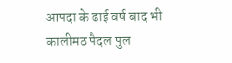आपदा के ढाई वर्ष बाद भी कालीमठ पैदल पुल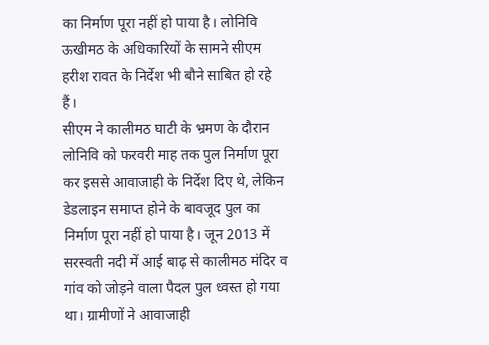का निर्माण पूरा नहीं हो पाया है। लोनिवि ऊखीमठ के अधिकारियों के सामने सीएम हरीश रावत के निर्देश भी बौने साबित हो रहे हैं।
सीएम ने कालीमठ घाटी के भ्रमण के दौरान लोनिवि को फरवरी माह तक पुल निर्माण पूरा कर इससे आवाजाही के निर्देश दिए थे, लेकिन डेडलाइन समाप्त होने के बावजूद पुल का निर्माण पूरा नहीं हो पाया है। जून 2013 में सरस्वती नदी में आई बाढ़ से कालीमठ मंदिर व गांव को जोड़ने वाला पैदल पुल ध्वस्त हो गया था। ग्रामीणों ने आवाजाही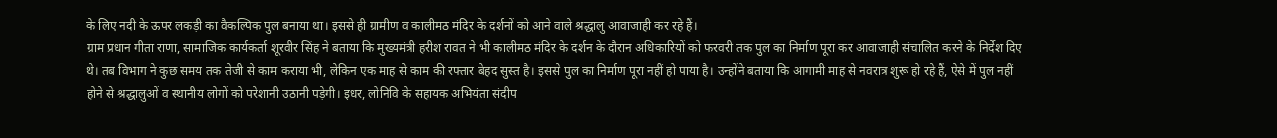के लिए नदी के ऊपर लकड़ी का वैकल्पिक पुल बनाया था। इससे ही ग्रामीण व कालीमठ मंदिर के दर्शनों को आने वाले श्रद्धालु आवाजाही कर रहे हैं।
ग्राम प्रधान गीता राणा, सामाजिक कार्यकर्ता शूरवीर सिंह ने बताया कि मुख्यमंत्री हरीश रावत ने भी कालीमठ मंदिर के दर्शन के दौरान अधिकारियों को फरवरी तक पुल का निर्माण पूरा कर आवाजाही संचालित करने के निर्देश दिए थे। तब विभाग ने कुछ समय तक तेजी से काम कराया भी, लेकिन एक माह से काम की रफ्तार बेहद सुस्त है। इससे पुल का निर्माण पूरा नहीं हो पाया है। उन्होंने बताया कि आगामी माह से नवरात्र शुरू हो रहे हैं, ऐसे में पुल नहीं होने से श्रद्धालुओं व स्थानीय लोगों को परेशानी उठानी पड़ेगी। इधर, लोनिवि के सहायक अभियंता संदीप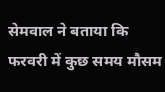सेमवाल ने बताया कि फरवरी में कुछ समय मौसम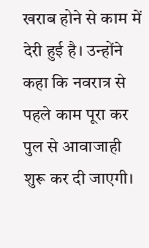खराब होने से काम में देरी हुई है। उन्होंने कहा कि नवरात्र से पहले काम पूरा कर पुल से आवाजाही शुरू कर दी जाएगी।